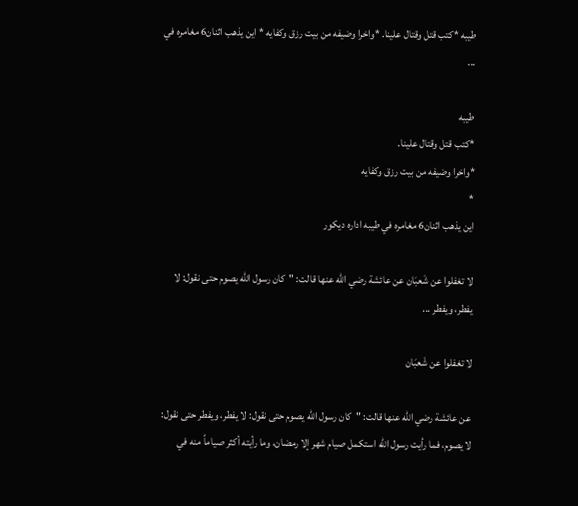طيبه *كتب قتل وقتال علينا. *واخرا وضيفه من بيت رزق وكفايه * اين يذهب اثنان6 مغامره في ...

طيبه
*كتب قتل وقتال علينا.
*واخرا وضيفه من بيت رزق وكفايه
*
اين يذهب اثنان6 مغامره في طيبه اداره ديكور

لا تغفلوا عن شَعبَان عن عائشة رضي الله عنها قالت: "كان رسول الله يصوم حتى نقول: لا يفطر، ويفطر ...

لا تغفلوا عن شَعبَان

عن عائشة رضي الله عنها قالت: "كان رسول الله يصوم حتى نقول: لا يفطر، ويفطر حتى نقول: لا يصوم، فما رأيت رسول الله استكمل صيام شهر إلا رمضان، وما رأيته أكثر صياماً منه في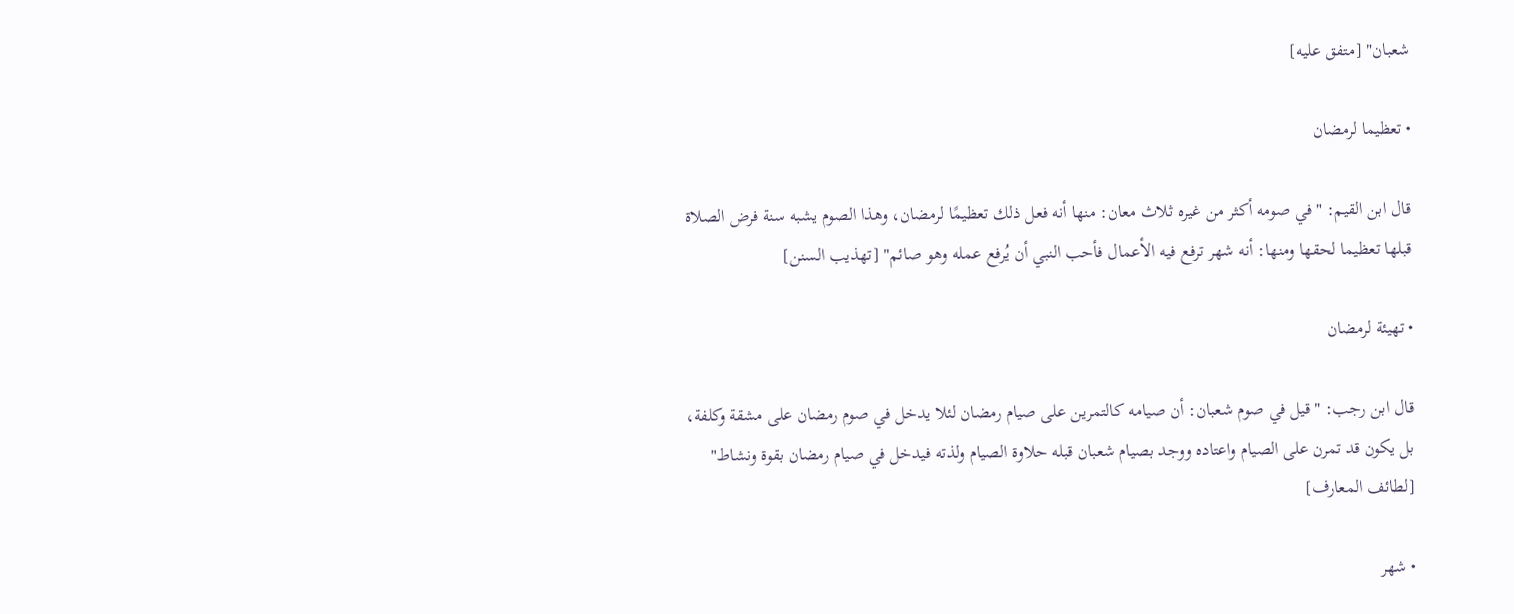شعبان" [متفق عليه]

• تعظيما لرمضان

قال ابن القيم: "في صومه أكثر من غيره ثلاث معان: منها أنه فعل ذلك تعظيمًا لرمضان، وهذا الصوم يشبه سنة فرض الصلاة قبلها تعظيما لحقها ومنها: أنه شهر ترفع فيه الأعمال فأحب النبي أن يُرفع عمله وهو صائم" [تهذيب السنن]

• تهيئة لرمضان

قال ابن رجب: "قيل في صوم شعبان: أن صيامه كالتمرين على صيام رمضان لئلا يدخل في صوم رمضان على مشقة وكلفة، بل يكون قد تمرن على الصيام واعتاده ووجد بصيام شعبان قبله حلاوة الصيام ولذته فيدخل في صيام رمضان بقوة ونشاط" [لطائف المعارف]

• شهر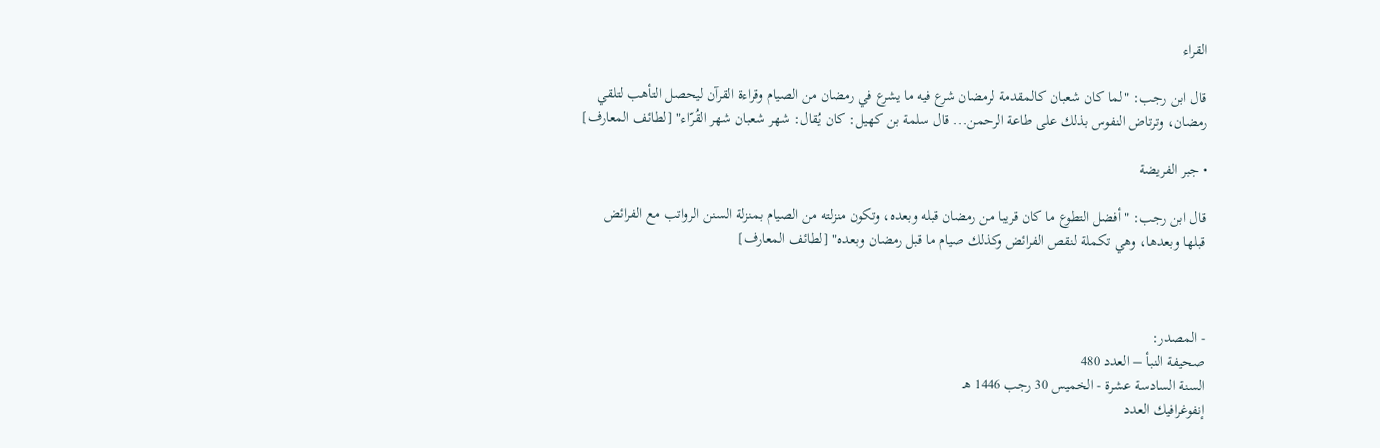القراء

قال ابن رجب: "لما كان شعبان كالمقدمة لرمضان شرع فيه ما يشرع في رمضان من الصيام وقراءة القرآن ليحصل التأهب لتلقي رمضان، وترتاض النفوس بذلك على طاعة الرحمن... قال سلمة بن كهيل: كان يُقال: شهر شعبان شهر القُرّاء" [لطائف المعارف]

• جبر الفريضة

قال ابن رجب: "أفضل التطوع ما كان قريبا من رمضان قبله وبعده، وتكون منزلته من الصيام بمنزلة السنن الرواتب مع الفرائض قبلها وبعدها، وهي تكملة لنقص الفرائض وكذلك صيام ما قبل رمضان وبعده" [لطائف المعارف]



- المصدر:
صحيفة النبأ – العدد 480
السنة السادسة عشرة - الخميس 30 رجب 1446 هـ
إنفوغرافيك العدد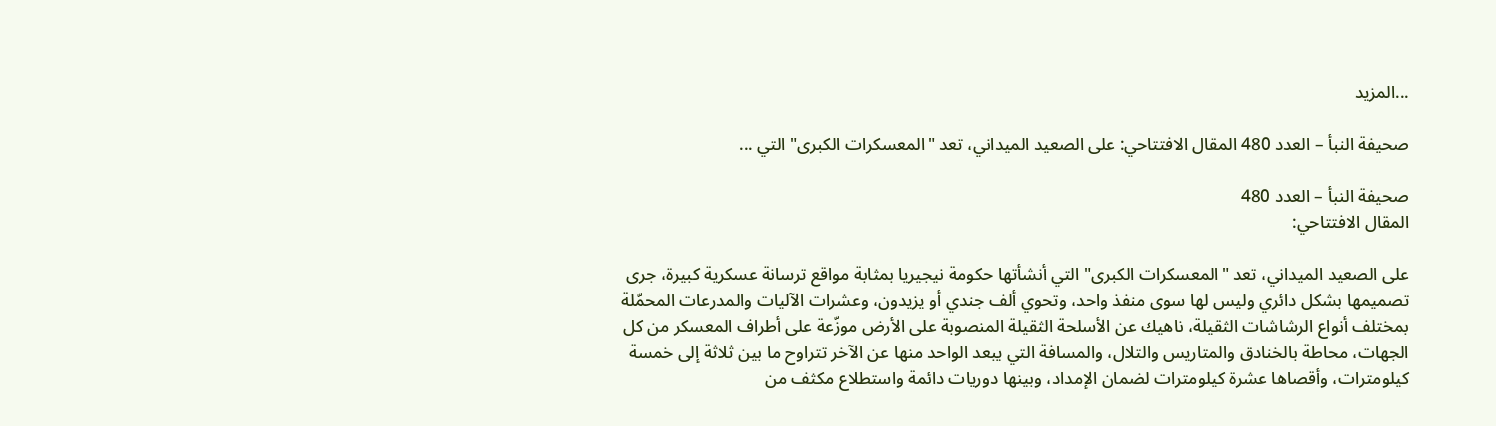...المزيد

صحيفة النبأ – العدد 480 المقال الافتتاحي: على الصعيد الميداني، تعد "المعسكرات الكبرى" التي ...

صحيفة النبأ – العدد 480
المقال الافتتاحي:

على الصعيد الميداني، تعد "المعسكرات الكبرى" التي أنشأتها حكومة نيجيريا بمثابة مواقع ترسانة عسكرية كبيرة، جرى تصميمها بشكل دائري وليس لها سوى منفذ واحد، وتحوي ألف جندي أو يزيدون، وعشرات الآليات والمدرعات المحمّلة بمختلف أنواع الرشاشات الثقيلة، ناهيك عن الأسلحة الثقيلة المنصوبة على الأرض موزّعة على أطراف المعسكر من كل الجهات، محاطة بالخنادق والمتاريس والتلال، والمسافة التي يبعد الواحد منها عن الآخر تتراوح ما بين ثلاثة إلى خمسة كيلومترات، وأقصاها عشرة كيلومترات لضمان الإمداد، وبينها دوريات دائمة واستطلاع مكثف من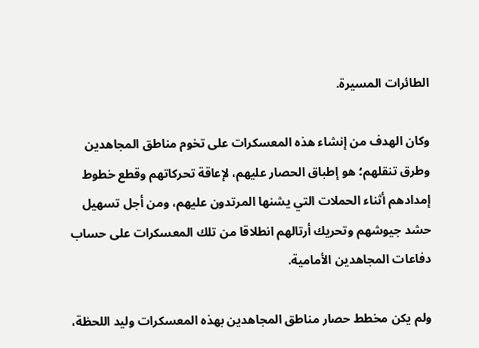الطائرات المسيرة.

وكان الهدف من إنشاء هذه المعسكرات على تخوم مناطق المجاهدين وطرق تنقلهم؛ هو إطباق الحصار عليهم، لإعاقة تحركاتهم وقطع خطوط إمدادهم أثناء الحملات التي يشنها المرتدون عليهم، ومن أجل تسهيل حشد جيوشهم وتحريك أرتالهم انطلاقا من تلك المعسكرات على حساب دفاعات المجاهدين الأمامية.

ولم يكن مخطط حصار مناطق المجاهدين بهذه المعسكرات وليد اللحظة،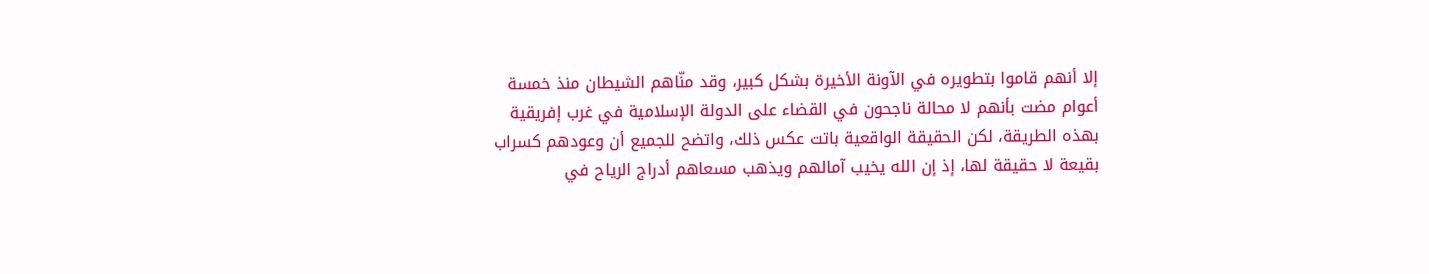إلا أنهم قاموا بتطويره في الآونة الأخيرة بشكل كبير، وقد منّاهم الشيطان منذ خمسة أعوام مضت بأنهم لا محالة ناجحون في القضاء على الدولة الإسلامية في غرب إفريقية بهذه الطريقة، لكن الحقيقة الواقعية باتت عكس ذلك، واتضح للجميع أن وعودهم كسراب بقيعة لا حقيقة لها، إذ إن الله يخيب آمالهم ويذهب مسعاهم أدراج الرياح في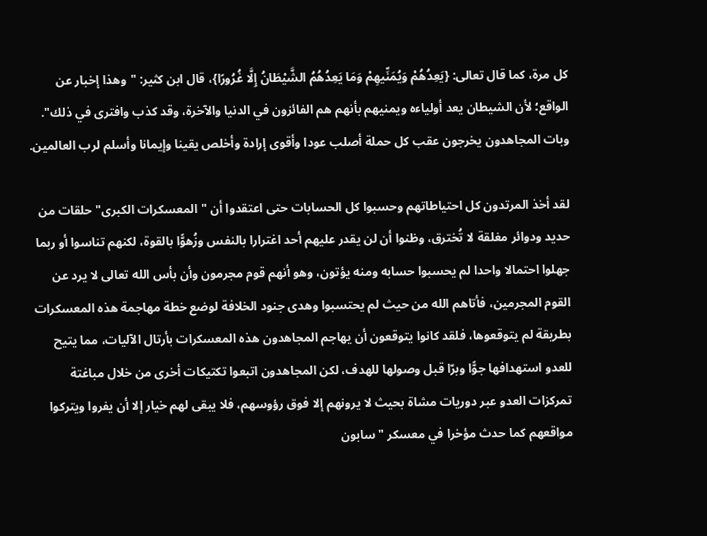كل مرة، كما قال تعالى: {يَعِدُهُمْ وَيُمَنِّيهِمْ وَمَا يَعِدُهُمُ الشَّيْطَانُ إِلَّا غُرُورًا}، قال ابن كثير: "وهذا إخبار عن الواقع؛ لأن الشيطان يعد أولياءه ويمنيهم بأنهم هم الفائزون في الدنيا والآخرة، وقد كذب وافترى في ذلك". وبات المجاهدون يخرجون عقب كل حملة أصلب عودا وأقوى إرادة وأخلص يقينا وإيمانا وأسلم لرب العالمين.

لقد أخذ المرتدون كل احتياطاتهم وحسبوا كل الحسابات حتى اعتقدوا أن "المعسكرات الكبرى" حلقات من حديد ودوائر مغلقة لا تُخترق، وظنوا أن لن يقدر عليهم أحد اغترارا بالنفس وزُهوًّا بالقوة، لكنهم تناسوا أو ربما جهلوا احتمالا واحدا لم يحسبوا حسابه ومنه يؤتون، وهو أنهم قوم مجرمون وأن بأس الله تعالى لا يرد عن القوم المجرمين، فأتاهم الله من حيث لم يحتسبوا وهدى جنود الخلافة لوضع خطة مهاجمة هذه المعسكرات بطريقة لم يتوقعوها، فلقد كانوا يتوقعون أن يهاجم المجاهدون هذه المعسكرات بأرتال الآليات، مما يتيح للعدو استهدافها جوًّا وبرّا قبل وصولها للهدف، لكن المجاهدون اتبعوا تكتيكات أخرى من خلال مباغتة تمركزات العدو عبر دوريات مشاة بحيث لا يرونهم إلا فوق رؤوسهم، فلا يبقى لهم خيار إلا أن يفروا ويتركوا مواقعهم كما حدث مؤخرا في معسكر "سابون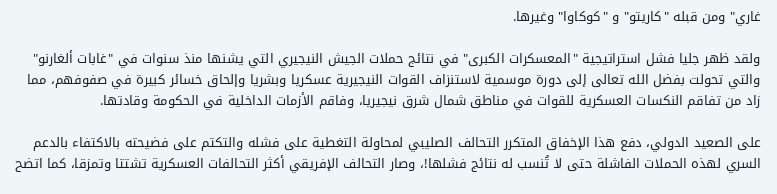غاري" ومن قبله "كاريتو" و "كوكاوا" وغيرها.

ولقد ظهر جليا فشل استراتيجية "المعسكرات الكبرى" في نتائج حملات الجيش النيجيري التي يشنها منذ سنوات في "غابات ألغارنو" والتي تحولت بفضل الله تعالى إلى دورة موسمية لاستنزاف القوات النيجيرية عسكريا وبشريا وإلحاق خسائر كبيرة في صفوفهم، مما زاد من تفاقم النكسات العسكرية للقوات في مناطق شمال شرق نيجيريا، وفاقم الأزمات الداخلية في الحكومة وقادتها.

على الصعيد الدولي، دفع هذا الإخفاق المتكرر التحالف الصليبي لمحاولة التغطية على فشله والتكتم على فضيحته بالاكتفاء بالدعم السري لهذه الحملات الفاشلة حتى لا تُنسب له نتائج فشلها!، وصار التحالف الإفريقي أكثر التحالفات العسكرية تشتتا وتمزقا، كما اتضح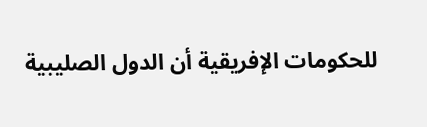للحكومات الإفريقية أن الدول الصليبية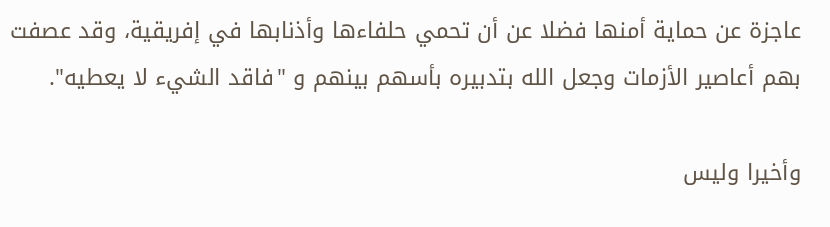عاجزة عن حماية أمنها فضلا عن أن تحمي حلفاءها وأذنابها في إفريقية، وقد عصفت بهم أعاصير الأزمات وجعل الله بتدبيره بأسهم بينهم و "فاقد الشيء لا يعطيه".

وأخيرا وليس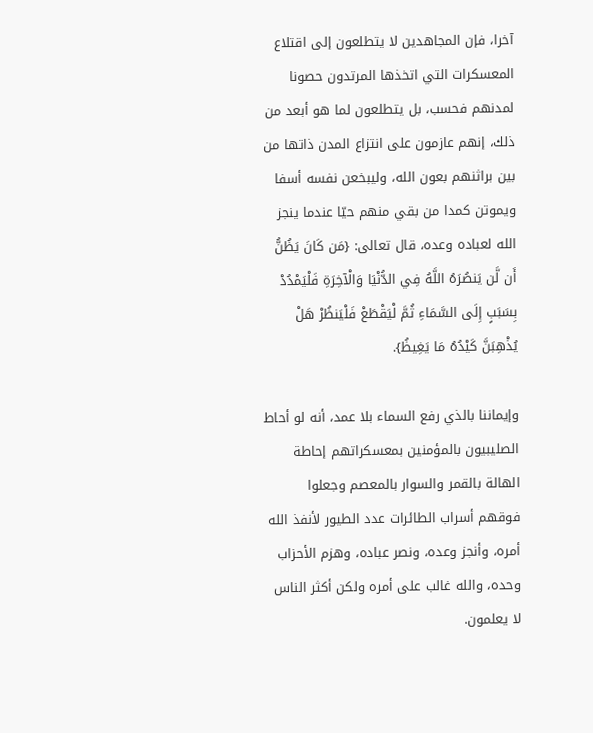آخرا، فإن المجاهدين لا يتطلعون إلى اقتلاع المعسكرات التي اتخذها المرتدون حصونا لمدنهم فحسب، بل يتطلعون لما هو أبعد من ذلك، إنهم عازمون على انتزاع المدن ذاتها من بين براثنهم بعون الله، وليبخعن نفسه أسفا ويموتن كمدا من بقي منهم حيّا عندما ينجز الله لعباده وعده، قال تعالى: {مَن كَانَ يَظُنُّ أَن لَّن يَنصُرَهُ اللَّهُ فِي الدُّنْيَا وَالْآخِرَةِ فَلْيَمْدُدْ بِسَبَبٍ إِلَى السَّمَاءِ ثُمَّ لْيَقْطَعْ فَلْيَنظُرْ هَلْ يُذْهِبَنَّ كَيْدُهُ مَا يَغِيظُ}.

وإيماننا بالذي رفع السماء بلا عمد، أنه لو أحاط الصليبيون بالمؤمنين بمعسكراتهم إحاطة الهالة بالقمر والسوار بالمعصم وجعلوا فوقهم أسراب الطائرات عدد الطيور لأنفذ الله أمره، وأنجز وعده، ونصر عباده، وهزم الأحزاب وحده، والله غالب على أمره ولكن أكثر الناس لا يعلمون.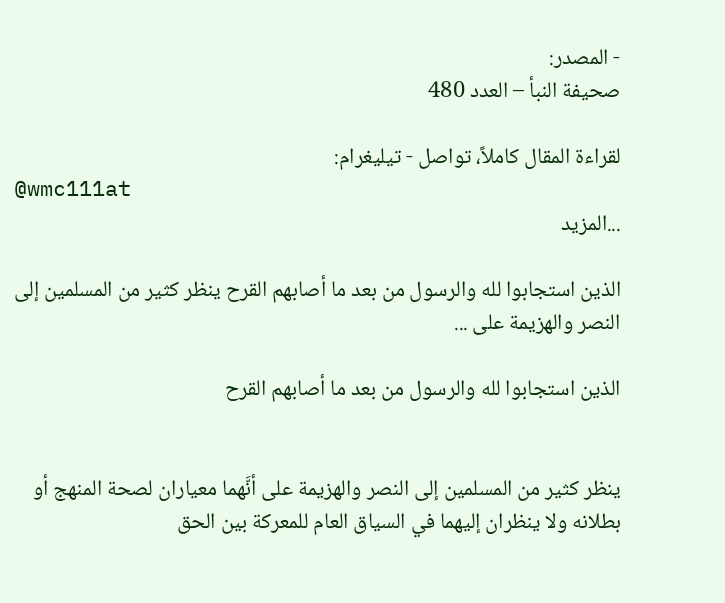- المصدر:
صحيفة النبأ – العدد 480

لقراءة المقال كاملاً، تواصل - تيليغرام:
@wmc111at
...المزيد

الذين استجابوا لله والرسول من بعد ما أصابهم القرح ينظر كثير من المسلمين إلى النصر والهزيمة على ...

الذين استجابوا لله والرسول من بعد ما أصابهم القرح


ينظر كثير من المسلمين إلى النصر والهزيمة على أنَّهما معياران لصحة المنهج أو بطلانه ولا ينظران إليهما في السياق العام للمعركة بين الحق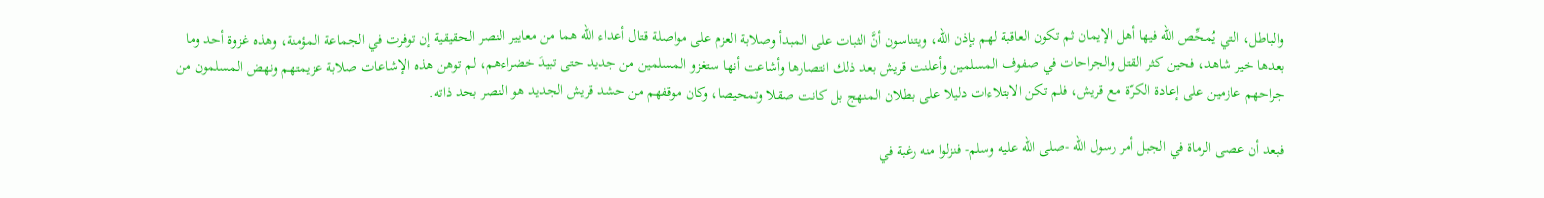والباطل، التي يُمحِّص الله فيها أهل الإيمان ثم تكون العاقبة لهم بإذن الله، ويتناسون أنَّ الثبات على المبدأ وصلابة العزم على مواصلة قتال أعداء الله هما من معايير النصر الحقيقية إن توفرت في الجماعة المؤمنة، وهذه غزوة أحد وما بعدها خير شاهد، فحين كثر القتل والجراحات في صفوف المسلمين وأعلنت قريش بعد ذلك انتصارها وأشاعت أنها ستغزو المسلمين من جديد حتى تبيدَ خضراءهم، لم توهن هذه الإشاعات صلابة عزيمتهم ونهض المسلمون من جراحهم عازمين على إعادة الكرّة مع قريش، فلم تكن الابتلاءات دليلا على بطلان المنهج بل كانت صقلا وتمحيصا، وكان موقفهم من حشد قريش الجديد هو النصر بحد ذاته.

فبعد أن عصى الرماة في الجبل أمر رسول الله -صلى الله عليه وسلم- فنزلوا منه رغبة في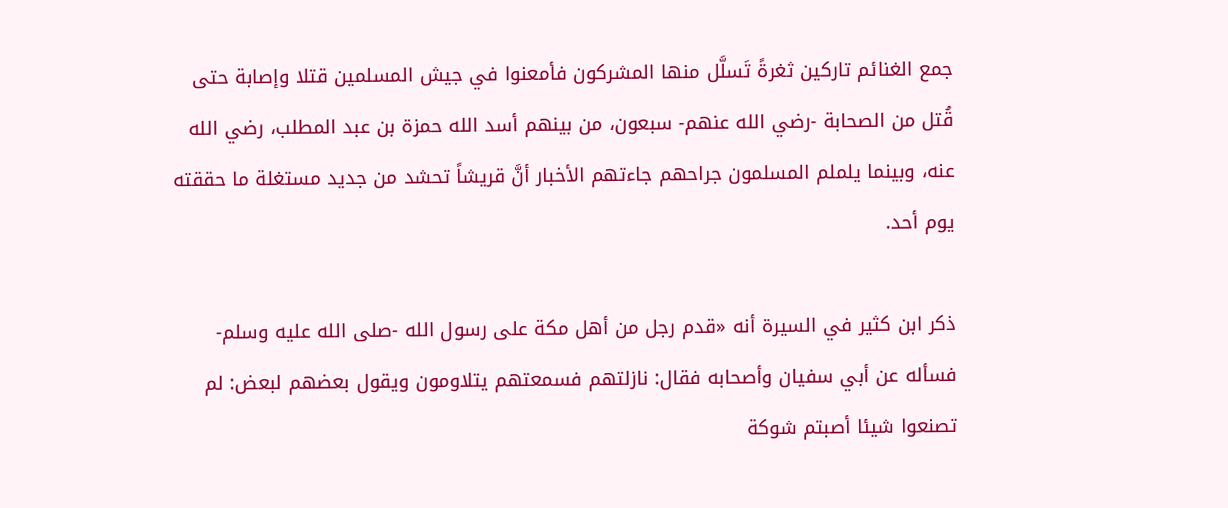جمع الغنائم تاركين ثغرةً تَسلَّل منها المشركون فأمعنوا في جيش المسلمين قتلا وإصابة حتى قُتل من الصحابة -رضي الله عنهم- سبعون، من بينهم أسد الله حمزة بن عبد المطلب، رضي الله عنه، وبينما يلملم المسلمون جراحهم جاءتهم الأخبار أنَّ قريشاً تحشد من جديد مستغلة ما حققته يوم أحد.

ذكر ابن كثير في السيرة أنه «قدم رجل من أهل مكة على رسول الله -صلى الله عليه وسلم- فسأله عن أبي سفيان وأصحابه فقال: نازلتهم فسمعتهم يتلاومون ويقول بعضهم لبعض: لم تصنعوا شيئا أصبتم شوكة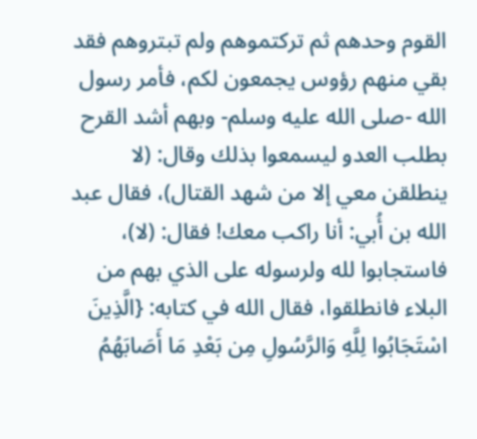القوم وحدهم ثم تركتموهم ولم تبتروهم فقد بقي منهم رؤوس يجمعون لكم، فأمر رسول الله -صلى الله عليه وسلم- وبهم أشد القرح بطلب العدو ليسمعوا بذلك وقال: (لا ينطلقن معي إلا من شهد القتال)، فقال عبد الله بن أُبي: أنا راكب معك! فقال: (لا)، فاستجابوا لله ولرسوله على الذي بهم من البلاء فانطلقوا، فقال الله في كتابه: {الَّذِينَ اسْتَجَابُوا لِلَّهِ وَالرَّسُولِ مِن بَعْدِ مَا أَصَابَهُمُ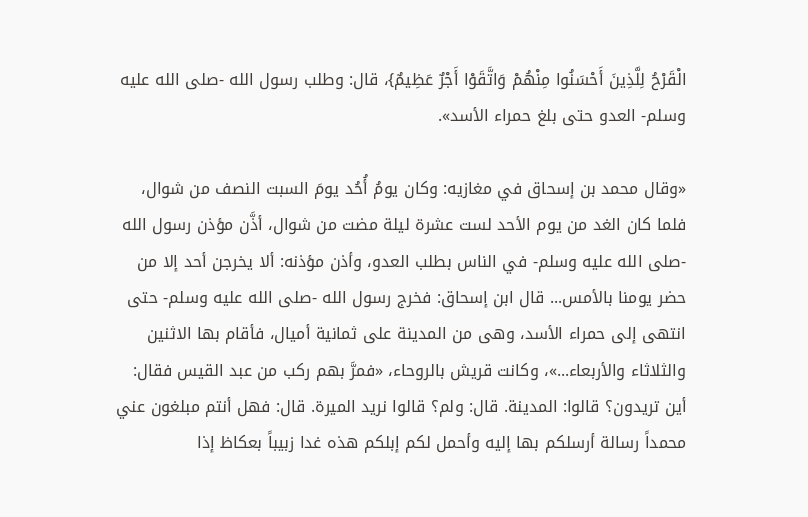الْقَرْحُ لِلَّذِينَ أَحْسَنُوا مِنْهُمْ وَاتَّقَوْا أَجْرٌ عَظِيمٌ}، قال: وطلب رسول الله -صلى الله عليه وسلم- العدو حتى بلغ حمراء الأسد».

«وقال محمد بن إسحاق في مغازيه: وكان يومُ أُحُد يومَ السبت النصف من شوال، فلما كان الغد من يوم الأحد لست عشرة ليلة مضت من شوال، أذَّن مؤذن رسول الله -صلى الله عليه وسلم- في الناس بطلب العدو، وأذن مؤذنه: ألا يخرجن أحد إلا من حضر يومنا بالأمس... قال ابن إسحاق: فخرج رسول الله -صلى الله عليه وسلم- حتى انتهى إلى حمراء الأسد، وهى من المدينة على ثمانية أميال، فأقام بها الاثنين والثلاثاء والأربعاء...»، وكانت قريش بالروحاء، «فمرَّ بهم ركب من عبد القيس فقال: أين تريدون؟ قالوا: المدينة. قال: ولم؟ قالوا نريد الميرة. قال: فهل أنتم مبلغون عني محمداً رسالة أرسلكم بها إليه وأحمل لكم إبلكم هذه غدا زبيباً بعكاظ إذا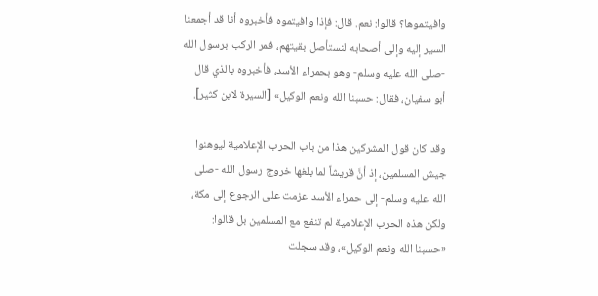وافيتموها؟ قالوا: نعم. قال: فإذا وافيتموه فأخبروه أنا قد أجمعنا السير إليه وإلى أصحابه لنستأصل بقيتهم، فمر الركب برسول الله -صلى الله عليه وسلم- وهو بحمراء الأسد، فأخبروه بالذي قال أبو سفيان، فقال: حسبنا الله ونعم الوكيل» [السيرة لابن كثير].

وقد كان قول المشركين هذا من باب الحرب الإعلامية ليوهنوا جيش المسلمين، إذ أنَّ قريشاً لما بلغها خروج رسول الله -صلى الله عليه وسلم- إلى حمراء الأسد عزمت على الرجوع إلى مكة، ولكن هذه الحرب الإعلامية لم تنفع مع المسلمين بل قالوا: «حسبنا الله ونعم الوكيل»، وقد سجلت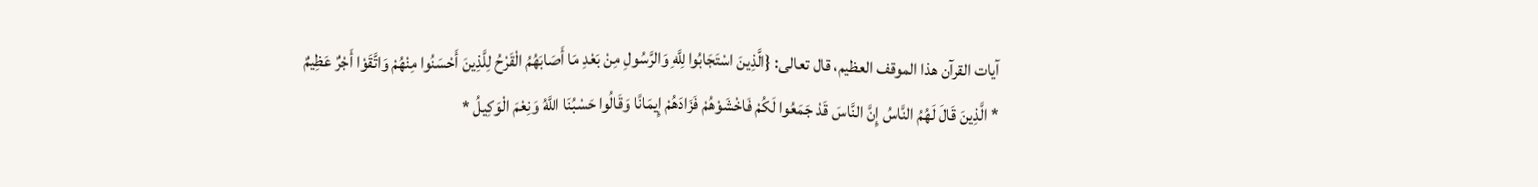آيات القرآن هذا الموقف العظيم، قال تعالى: {الَّذِينَ اسْتَجَابُوا لِلَّهِ وَالرَّسُولِ مِنْ بَعْدِ مَا أَصَابَهُمُ الْقَرْحُ لِلَّذِينَ أَحْسَنُوا مِنْهُمْ وَاتَّقَوْا أَجْرٌ عَظِيمٌ * الَّذِينَ قَالَ لَهُمُ النَّاسُ إِنَّ النَّاسَ قَدْ جَمَعُوا لَكُمْ فَاخْشَوْهُمْ فَزَادَهُمْ إِيمَانًا وَقَالُوا حَسْبُنَا اللَّهُ وَنِعْمَ الْوَكِيلُ *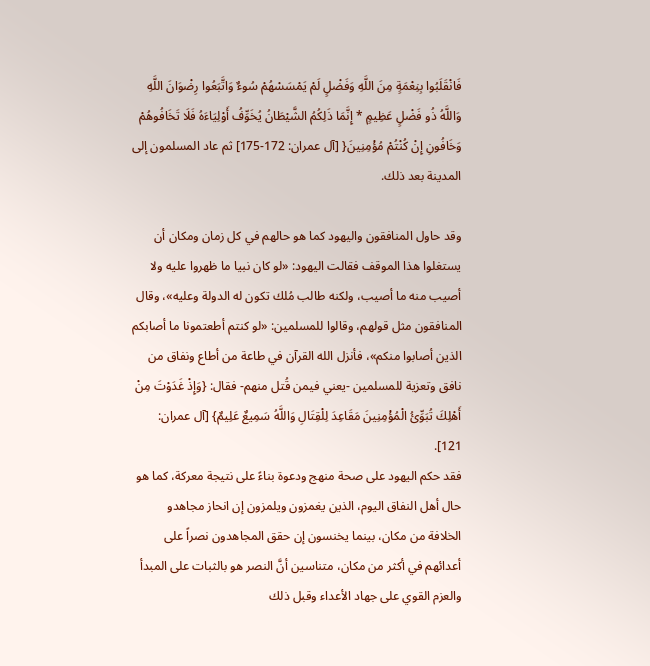فَانْقَلَبُوا بِنِعْمَةٍ مِنَ اللَّهِ وَفَضْلٍ لَمْ يَمْسَسْهُمْ سُوءٌ وَاتَّبَعُوا رِضْوَانَ اللَّهِ وَاللَّهُ ذُو فَضْلٍ عَظِيمٍ * إِنَّمَا ذَلِكُمُ الشَّيْطَانُ يُخَوِّفُ أَوْلِيَاءَهُ فَلَا تَخَافُوهُمْ وَخَافُونِ إِنْ كُنْتُمْ مُؤْمِنِينَ{ [آل عمران: 172-175] ثم عاد المسلمون إلى المدينة بعد ذلك.

وقد حاول المنافقون واليهود كما هو حالهم في كل زمان ومكان أن يستغلوا هذا الموقف فقالت اليهود: «لو كان نبيا ما ظهروا عليه ولا أصيب منه ما أصيب، ولكنه طالب مُلك تكون له الدولة وعليه»، وقال المنافقون مثل قولهم، وقالوا للمسلمين: «لو كنتم أطعتمونا ما أصابكم الذين أصابوا منكم»، فأنزل الله القرآن في طاعة من أطاع ونفاق من نافق وتعزية للمسلمين -يعني فيمن قُتل منهم- فقال: {وَإِذْ غَدَوْتَ مِنْ أَهْلِكَ تُبَوِّئُ الْمُؤْمِنِينَ مَقَاعِدَ لِلْقِتَالِ وَاللَّهُ سَمِيعٌ عَلِيمٌ} [آل عمران: 121].
فقد حكم اليهود على صحة منهج ودعوة بناءً على نتيجة معركة، كما هو حال أهل النفاق اليوم، الذين يغمزون ويلمزون إن انحاز مجاهدو الخلافة من مكان، بينما يخنسون إن حقق المجاهدون نصراً على أعدائهم في أكثر من مكان، متناسين أنَّ النصر هو بالثبات على المبدأ والعزم القوي على جهاد الأعداء وقبل ذلك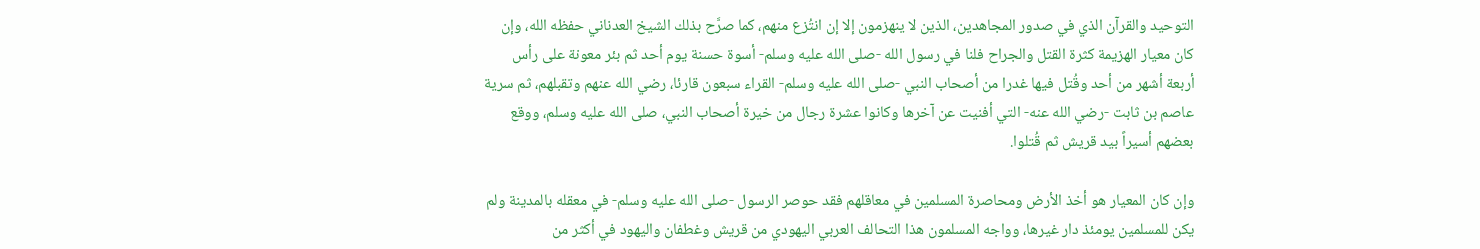التوحيد والقرآن الذي في صدور المجاهدين، الذين لا ينهزمون إلا إن انتُزع منهم، كما صرَّح بذلك الشيخ العدناني حفظه الله، وإن كان معيار الهزيمة كثرة القتل والجراح فلنا في رسول الله -صلى الله عليه وسلم- أسوة حسنة يوم أحد ثم بئر معونة على رأس أربعة أشهر من أحد وقُتل فيها غدرا من أصحاب النبي -صلى الله عليه وسلم- القراء سبعون قارئا، رضي الله عنهم وتقبلهم، ثم سرية عاصم بن ثابت -رضي الله عنه- التي أفنيت عن آخرها وكانوا عشرة رجال من خيرة أصحاب النبي، صلى الله عليه وسلم، ووقع بعضهم أسيراً بيد قريش ثم قُتلوا.

وإن كان المعيار هو أخذ الأرض ومحاصرة المسلمين في معاقلهم فقد حوصر الرسول -صلى الله عليه وسلم- في معقله بالمدينة ولم يكن للمسلمين يومئذ دار غيرها، وواجه المسلمون هذا التحالف العربي اليهودي من قريش وغطفان واليهود في أكثر من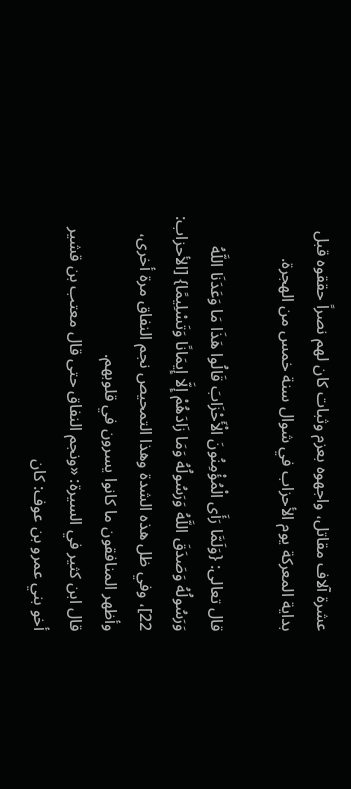عشرة آلاف مقاتل، واجهوه بعزم وثبات كان لهم نصراً حققوه قبل بداية المعركة يوم الأحزاب في شوال سنة خمس من الهجرة.

قال تعالى: {وَلَمَّا رَأَى الْمُؤْمِنُونَ الْأَحْزَابَ قَالُوا هَذَا مَا وَعَدَنَا اللَّهُ وَرَسُولُهُ وَصَدَقَ اللَّهُ وَرَسُولُهُ وَمَا زَادَهُمْ إِلَّا إِيمَانًا وَتَسْلِيمًا} [الأحزاب: 22]، وفي ظل هذه الشدة وهذا التمحيص نجم النفاق مرة أخرى، وأظهر المنافقون ما كانوا يسرون في قلوبهم.
قال ابن كثير في السيرة: «ونجم النفاق حتى قال معتب بن قشير أخو بني عمرو بن عوف: كان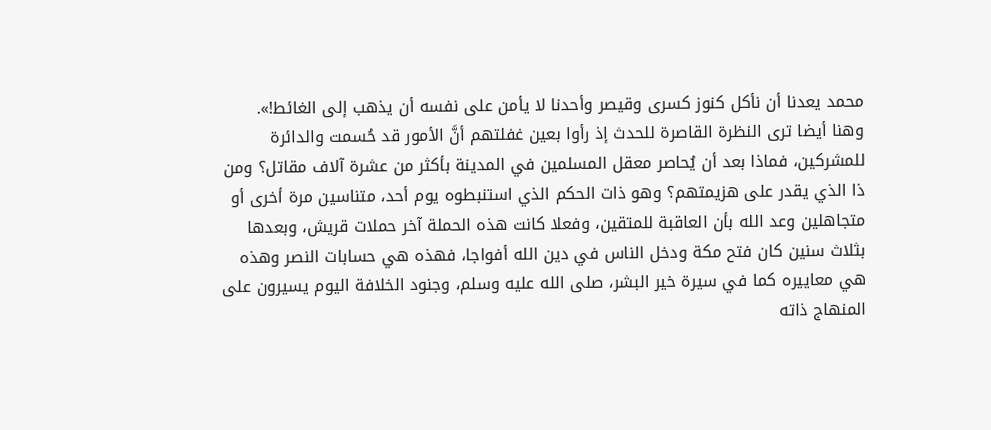محمد يعدنا أن نأكل كنوز كسرى وقيصر وأحدنا لا يأمن على نفسه أن يذهب إلى الغائط!».
وهنا أيضا ترى النظرة القاصرة للحدث إذ رأوا بعين غفلتهم أنَّ الأمور قد حُسمت والدائرة للمشركين، فماذا بعد أن يُحاصر معقل المسلمين في المدينة بأكثر من عشرة آلاف مقاتل؟ ومن ذا الذي يقدر على هزيمتهم؟ وهو ذات الحكم الذي استنبطوه يوم أحد، متناسين مرة أخرى أو متجاهلين وعد الله بأن العاقبة للمتقين، وفعلا كانت هذه الحملة آخر حملات قريش، وبعدها بثلاث سنين كان فتح مكة ودخل الناس في دين الله أفواجا، فهذه هي حسابات النصر وهذه هي معاييره كما في سيرة خير البشر، صلى الله عليه وسلم، وجنود الخلافة اليوم يسيرون على المنهاج ذاته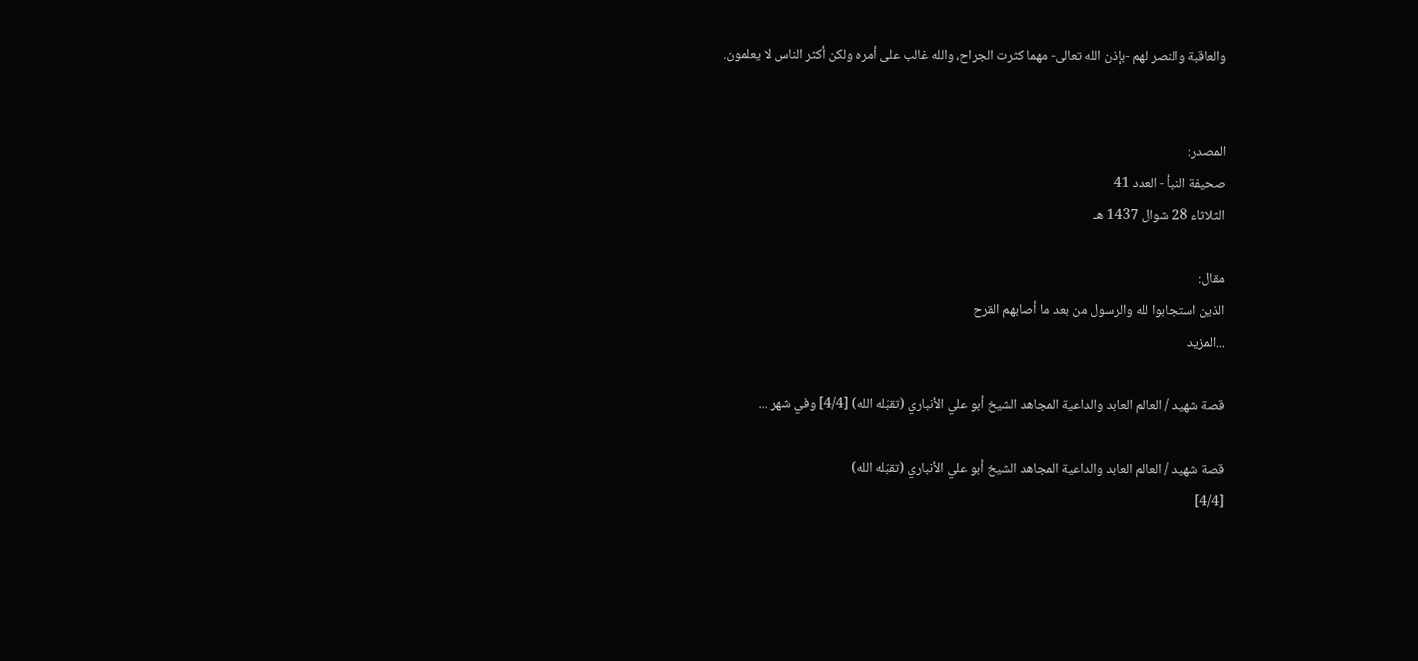والعاقبة والنصر لهم -بإذن الله تعالى- مهما كثرت الجراح، والله غالب على أمره ولكن أكثر الناس لا يعلمون.


المصدر:
صحيفة النبأ - العدد 41
الثلاثاء 28 شوال 1437 ه‍ـ

مقال:
الذين استجابوا لله والرسول من بعد ما أصابهم القرح
...المزيد

قصة شهيد / العالم العابد والداعية المجاهد الشيخ أبو علي الأنباري (تقبّله الله) [4/4] وفي شهر ...

قصة شهيد / العالم العابد والداعية المجاهد الشيخ أبو علي الأنباري (تقبّله الله)
[4/4]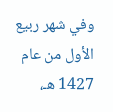وفي شهر ربيع الأول من عام 1427 هـ،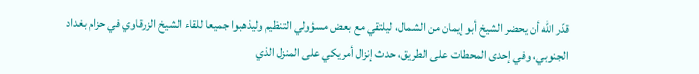قدّر الله أن يحضر الشيخ أبو إيمان من الشمال، ليلتقي مع بعض مسؤولي التنظيم وليذهبوا جميعا للقاء الشيخ الزرقاوي في حزام بغداد الجنوبي، وفي إحدى المحطات على الطريق، حدث إنزال أمريكي على المنزل الذي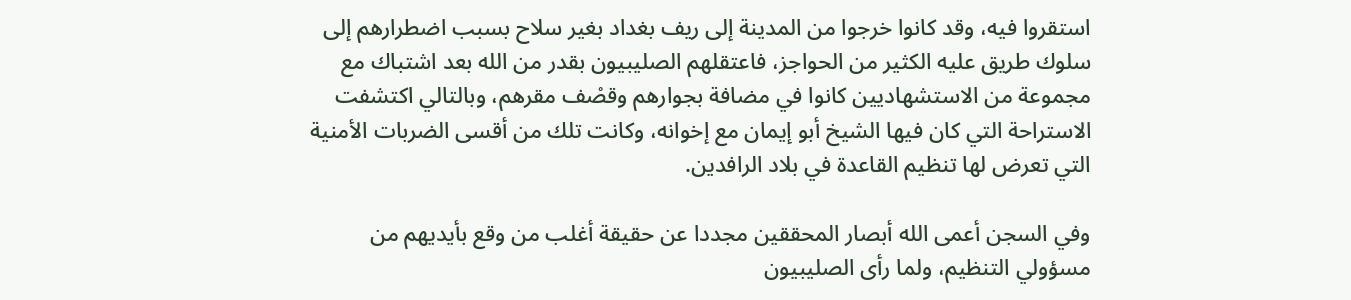استقروا فيه، وقد كانوا خرجوا من المدينة إلى ريف بغداد بغير سلاح بسبب اضطرارهم إلى سلوك طريق عليه الكثير من الحواجز، فاعتقلهم الصليبيون بقدر من الله بعد اشتباك مع مجموعة من الاستشهاديين كانوا في مضافة بجوارهم وقصْف مقرهم، وبالتالي اكتشفت الاستراحة التي كان فيها الشيخ أبو إيمان مع إخوانه، وكانت تلك من أقسى الضربات الأمنية التي تعرض لها تنظيم القاعدة في بلاد الرافدين.

وفي السجن أعمى الله أبصار المحققين مجددا عن حقيقة أغلب من وقع بأيديهم من مسؤولي التنظيم، ولما رأى الصليبيون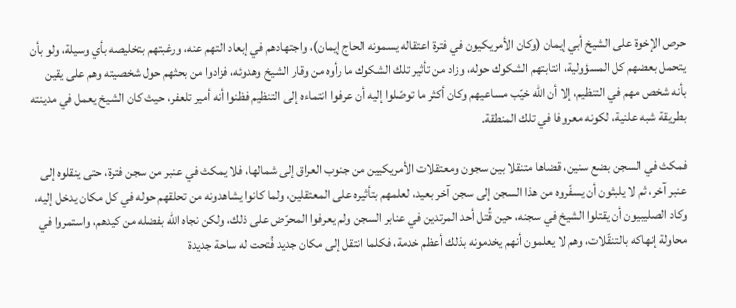حرص الإخوة على الشيخ أبي إيمان (وكان الأمريكيون في فترة اعتقاله يسمونه الحاج إيمان)، واجتهادهم في إبعاد التهم عنه، ورغبتهم بتخليصه بأي وسيلة، ولو بأن يتحمل بعضهم كل المسؤولية، انتابتهم الشكوك حوله، وزاد من تأثير تلك الشكوك ما رأوه من وقار الشيخ وهدوئه، فزادوا من بحثهم حول شخصيته وهم على يقين بأنه شخص مهم في التنظيم، إلا أن الله خيّب مساعيهم وكان أكثر ما توصّلوا إليه أن عرفوا انتماءه إلى التنظيم فظنوا أنه أمير تلعفر، حيث كان الشيخ يعمل في مدينته بطريقة شبه علنية، لكونه معروفا في تلك المنطقة.

فمكث في السجن بضع سنين، قضاها متنقلا بين سجون ومعتقلات الأمريكيين من جنوب العراق إلى شمالها، فلا يمكث في عنبر من سجن فترة، حتى ينقلوه إلى عنبر آخر، ثم لا يلبثون أن يسفّروه من هذا السجن إلى سجن آخر بعيد، لعلمهم بتأثيره على المعتقلين، ولما كانوا يشاهدونه من تحلقهم حوله في كل مكان يدخل إليه، وكاد الصليبيون أن يقتلوا الشيخ في سجنه، حين قُتل أحد المرتدين في عنابر السجن ولم يعرفوا المحرّض على ذلك، ولكن نجاه الله بفضله من كيدهم، واستمروا في محاولة إنهاكه بالتنقّلات، وهم لا يعلمون أنهم يخدمونه بذلك أعظم خدمة، فكلما انتقل إلى مكان جديد فُتحت له ساحة جديدة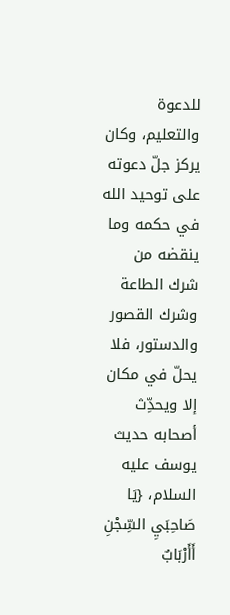للدعوة والتعليم، وكان يركز جلّ دعوته على توحيد الله في حكمه وما ينقضه من شرك الطاعة وشرك القصور والدستور، فلا يحلّ في مكان إلا ويحدِّث أصحابه حديث يوسف عليه السلام، {يَا صَاحِبَيِ السِّجْنِ أَأَرْبَابٌ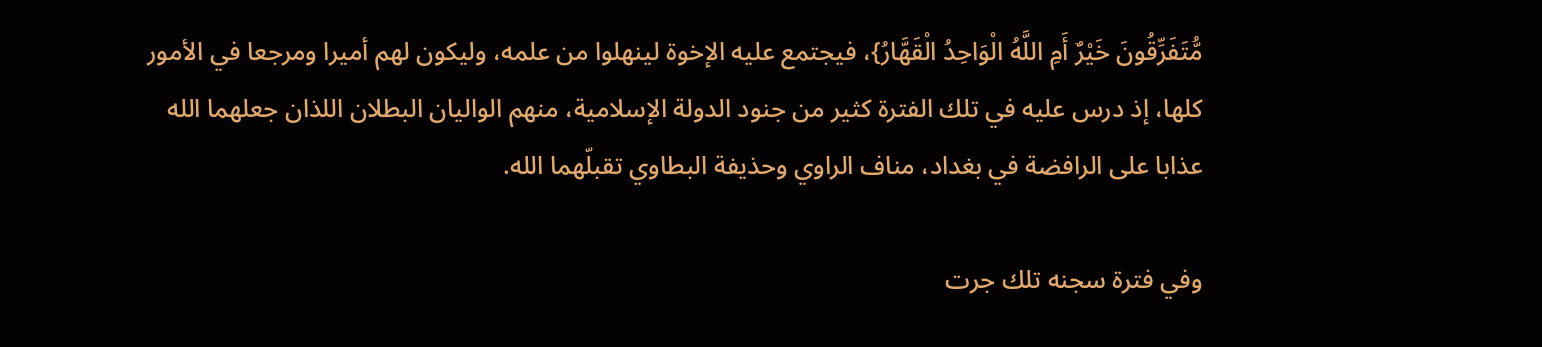مُّتَفَرِّقُونَ خَيْرٌ أَمِ اللَّهُ الْوَاحِدُ الْقَهَّارُ}، فيجتمع عليه الإخوة لينهلوا من علمه، وليكون لهم أميرا ومرجعا في الأمور كلها، إذ درس عليه في تلك الفترة كثير من جنود الدولة الإسلامية، منهم الواليان البطلان اللذان جعلهما الله عذابا على الرافضة في بغداد، مناف الراوي وحذيفة البطاوي تقبلّهما الله.

وفي فترة سجنه تلك جرت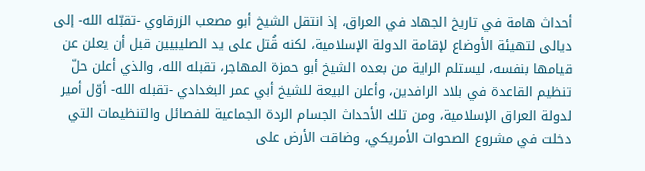أحداث هامة في تاريخ الجهاد في العراق، إذ انتقل الشيخ أبو مصعب الزرقاوي -تقبّله الله- إلى ديالى لتهيئة الأوضاع لإقامة الدولة الإسلامية، لكنه قُتل على يد الصليبيين قبل أن يعلن عن قيامها بنفسه، ليستلم الراية من بعده الشيخ أبو حمزة المهاجر، تقبله الله، والذي أعلن حلّ تنظيم القاعدة في بلاد الرافدين، وأعلن البيعة للشيخ أبي عمر البغدادي -تقبله الله- أوّل أمير لدولة العراق الإسلامية، ومن تلك الأحداث الجسام الردة الجماعية للفصائل والتنظيمات التي دخلت في مشروع الصحوات الأمريكي، وضاقت الأرض على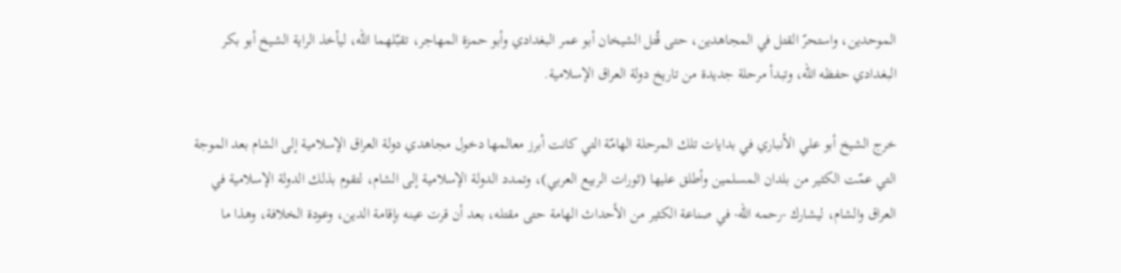الموحدين، واستحرّ القتل في المجاهدين، حتى قُتل الشيخان أبو عمر البغدادي وأبو حمزة المهاجر، تقبّلهما الله، ليأخذ الراية الشيخ أبو بكر البغدادي حفظه الله، وتبدأ مرحلة جديدة من تاريخ دولة العراق الإسلامية.

خرج الشيخ أبو علي الأنباري في بدايات تلك المرحلة الهامّة التي كانت أبرز معالمها دخول مجاهدي دولة العراق الإسلامية إلى الشام بعد الموجة التي عمّت الكثير من بلدان المسلمين وأطلق عليها (ثورات الربيع العربي)، وتمدد الدولة الإسلامية إلى الشام، لتقوم بذلك الدولة الإسلامية في العراق والشام، ليشارك -رحمه الله- في صناعة الكثير من الأحداث الهامة حتى مقتله، بعد أن قرت عينه بإقامة الدين، وعودة الخلافة، وهذا ما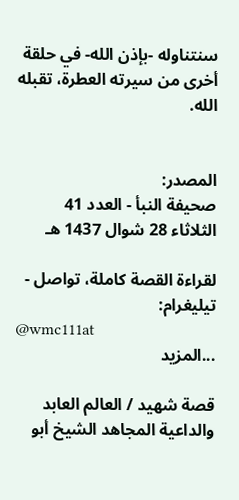سنتناوله -بإذن الله- في حلقة أخرى من سيرته العطرة، تقبله الله.


المصدر:
صحيفة النبأ - العدد 41
الثلاثاء 28 شوال 1437 ه‍ـ

لقراءة القصة كاملة، تواصل - تيليغرام:
@wmc111at
...المزيد

قصة شهيد / العالم العابد والداعية المجاهد الشيخ أبو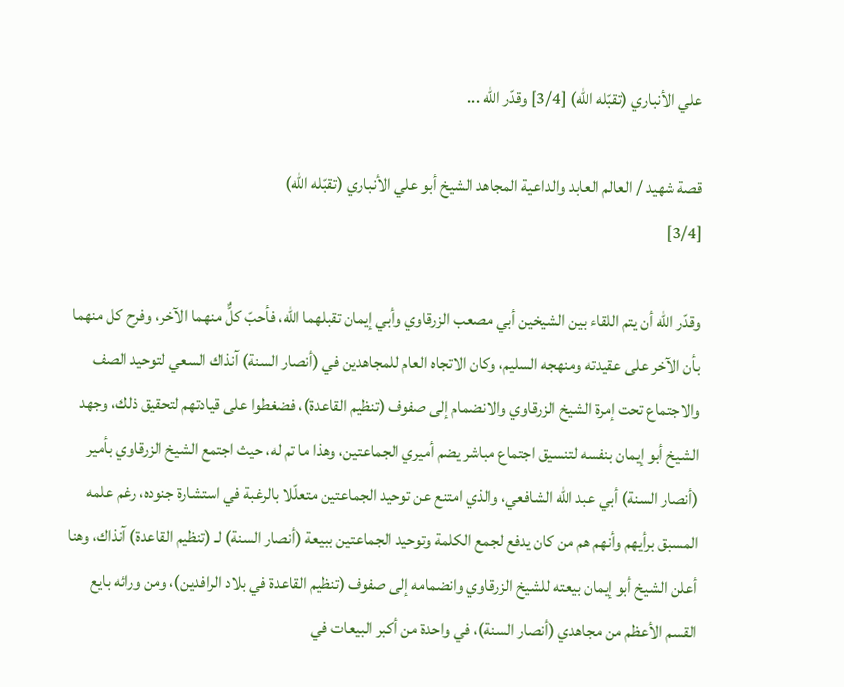علي الأنباري (تقبّله الله) [3/4] وقدّر الله ...

قصة شهيد / العالم العابد والداعية المجاهد الشيخ أبو علي الأنباري (تقبّله الله)
[3/4]

وقدّر الله أن يتم اللقاء بين الشيخين أبي مصعب الزرقاوي وأبي إيمان تقبلهما الله، فأحبّ كلٌّ منهما الآخر، وفرح كل منهما بأن الآخر على عقيدته ومنهجه السليم، وكان الاتجاه العام للمجاهدين في (أنصار السنة) آنذاك السعي لتوحيد الصف والاجتماع تحت إمرة الشيخ الزرقاوي والانضمام إلى صفوف (تنظيم القاعدة)، فضغطوا على قيادتهم لتحقيق ذلك، وجهد الشيخ أبو إيمان بنفسه لتنسيق اجتماع مباشر يضم أميري الجماعتين، وهذا ما تم له، حيث اجتمع الشيخ الزرقاوي بأمير (أنصار السنة) أبي عبد الله الشافعي، والذي امتنع عن توحيد الجماعتين متعلّلا بالرغبة في استشارة جنوده، رغم علمه المسبق برأيهم وأنهم هم من كان يدفع لجمع الكلمة وتوحيد الجماعتين ببيعة (أنصار السنة) لـ (تنظيم القاعدة) آنذاك، وهنا أعلن الشيخ أبو إيمان بيعته للشيخ الزرقاوي وانضمامه إلى صفوف (تنظيم القاعدة في بلاد الرافدين)، ومن ورائه بايع القسم الأعظم من مجاهدي (أنصار السنة)، في واحدة من أكبر البيعات في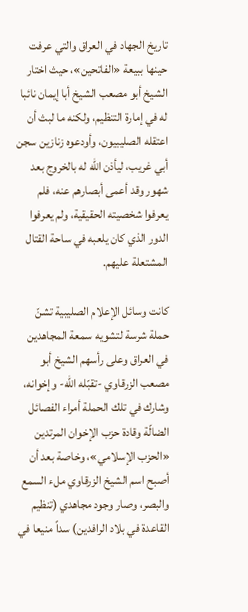تاريخ الجهاد في العراق والتي عرفت حينها ببيعة «الفاتحين»، حيث اختار الشيخ أبو مصعب الشيخ أبا إيمان نائبا له في إمارة التنظيم، ولكنه ما لبث أن اعتقله الصليبيون، وأودعوه زنازين سجن أبي غريب، ليأذن الله له بالخروج بعد شهور وقد أعمى أبصارهم عنه، فلم يعرفوا شخصيته الحقيقية، ولم يعرفوا الدور الذي كان يلعبه في ساحة القتال المشتعلة عليهم.

كانت وسائل الإعلام الصليبية تشنّ حملة شرسة لتشويه سمعة المجاهدين في العراق وعلى رأسهم الشيخ أبو مصعب الزرقاوي -تقبّله الله- وإخوانه، وشارك في تلك الحملة أمراء الفصائل الضالّة وقادة حزب الإخوان المرتدين «الحزب الإسلامي»، وخاصة بعد أن أصبح اسم الشيخ الزرقاوي ملء السمع والبصر، وصار وجود مجاهدي (تنظيم القاعدة في بلاد الرافدين) سداً منيعا في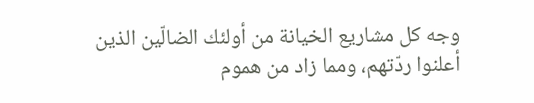وجه كل مشاريع الخيانة من أولئك الضالّين الذين أعلنوا ردّتهم، ومما زاد من هموم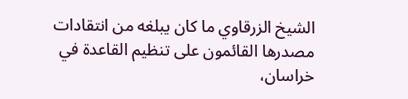الشيخ الزرقاوي ما كان يبلغه من انتقادات مصدرها القائمون على تنظيم القاعدة في خراسان،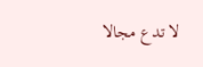لا تدع مجالا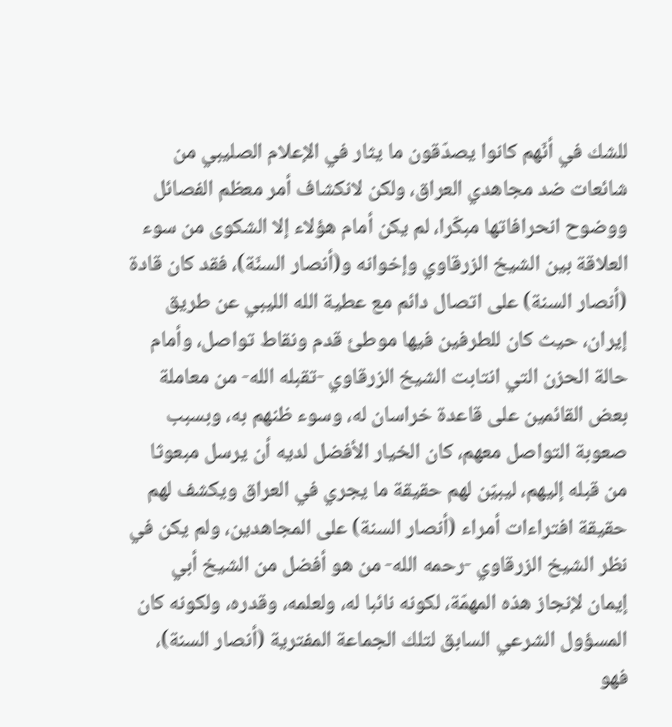للشك في أنّهم كانوا يصدّقون ما يثار في الإعلام الصليبي من شائعات ضد مجاهدي العراق، ولكن لانكشاف أمر معظم الفصائل ووضوح انحرافاتها مبكّرا، لم يكن أمام هؤلاء إلا الشكوى من سوء العلاقة بين الشيخ الزرقاوي وإخوانه و(أنصار السنّة)، فقد كان قادة (أنصار السنة) على اتصال دائم مع عطية الله الليبي عن طريق إيران، حيث كان للطرفين فيها موطئ قدم ونقاط تواصل، وأمام حالة الحزن التي انتابت الشيخ الزرقاوي -تقبله الله- من معاملة بعض القائمين على قاعدة خراسان له، وسوء ظنهم به، وبسبب صعوبة التواصل معهم، كان الخيار الأفضل لديه أن يرسل مبعوثا من قبله إليهم، ليبيّن لهم حقيقة ما يجري في العراق ويكشف لهم حقيقة افتراءات أمراء (أنصار السنة) على المجاهدين، ولم يكن في نظر الشيخ الزرقاوي -رحمه الله- من هو أفضل من الشيخ أبي إيمان لإنجاز هذه المهمّة، لكونه نائبا له، ولعلمه، وقدره، ولكونه كان المسؤول الشرعي السابق لتلك الجماعة المفترية (أنصار السنة)، فهو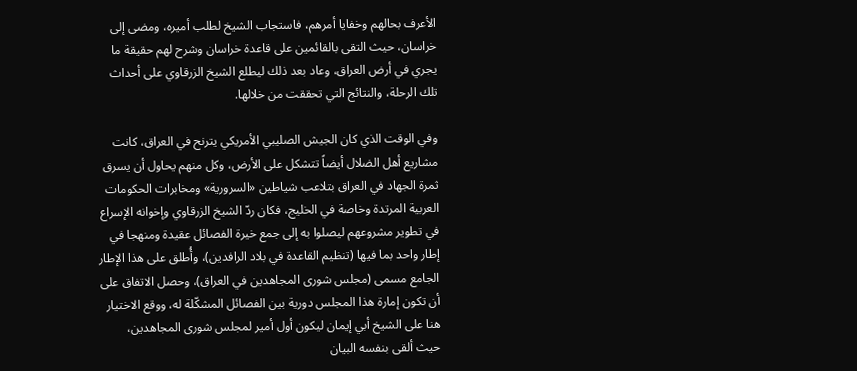الأعرف بحالهم وخفايا أمرهم، فاستجاب الشيخ لطلب أميره، ومضى إلى خراسان، حيث التقى بالقائمين على قاعدة خراسان وشرح لهم حقيقة ما يجري في أرض العراق، وعاد بعد ذلك ليطلع الشيخ الزرقاوي على أحداث تلك الرحلة، والنتائج التي تحققت من خلالها.

وفي الوقت الذي كان الجيش الصليبي الأمريكي يترنح في العراق، كانت مشاريع أهل الضلال أيضاً تتشكل على الأرض، وكل منهم يحاول أن يسرق ثمرة الجهاد في العراق بتلاعب شياطين «السرورية» ومخابرات الحكومات العربية المرتدة وخاصة في الخليج، فكان ردّ الشيخ الزرقاوي وإخوانه الإسراع في تطوير مشروعهم ليصلوا به إلى جمع خيرة الفصائل عقيدة ومنهجا في إطار واحد بما فيها (تنظيم القاعدة في بلاد الرافدين)، وأُطلق على هذا الإطار الجامع مسمى (مجلس شورى المجاهدين في العراق)، وحصل الاتفاق على أن تكون إمارة هذا المجلس دورية بين الفصائل المشكّلة له، ووقع الاختيار هنا على الشيخ أبي إيمان ليكون أول أمير لمجلس شورى المجاهدين، حيث ألقى بنفسه البيان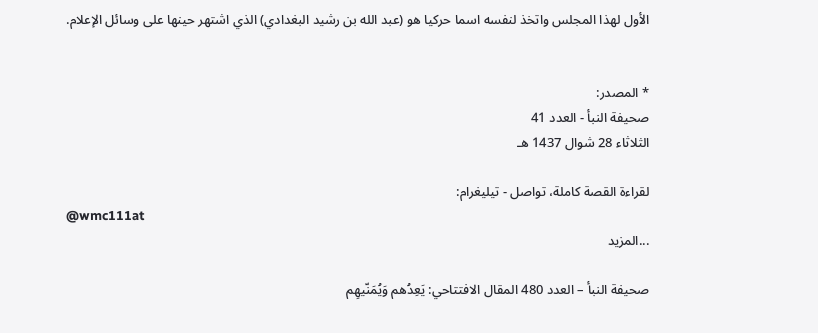الأول لهذا المجلس واتخذ لنفسه اسما حركيا هو (عبد الله بن رشيد البغدادي) الذي اشتهر حينها على وسائل الإعلام.


* المصدر:
صحيفة النبأ - العدد 41
الثلاثاء 28 شوال 1437 ه‍ـ

لقراءة القصة كاملة، تواصل - تيليغرام:
@wmc111at
...المزيد

صحيفة النبأ – العدد 480 المقال الافتتاحي: يَعِدُهم وَيُمَنّيهِم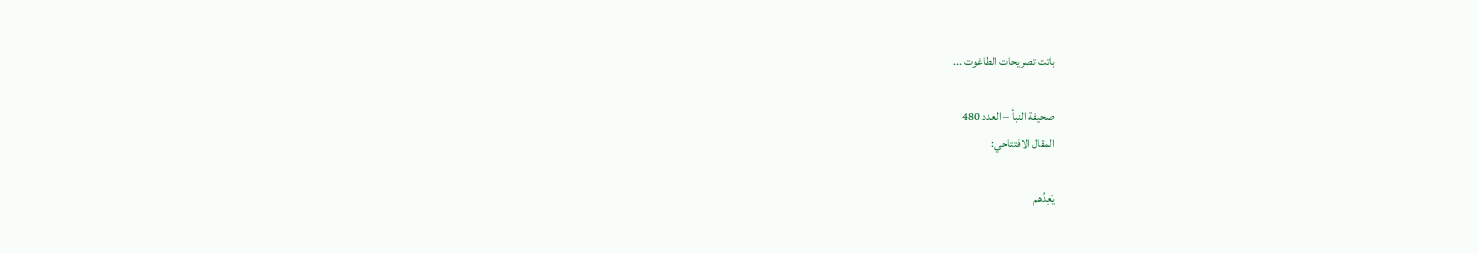باتت تصريحات الطاغوت ...

صحيفة النبأ – العدد 480
المقال الافتتاحي:

يَعِدُهم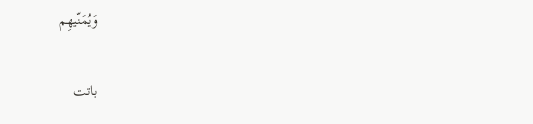وَيُمَنّيهِم

باتت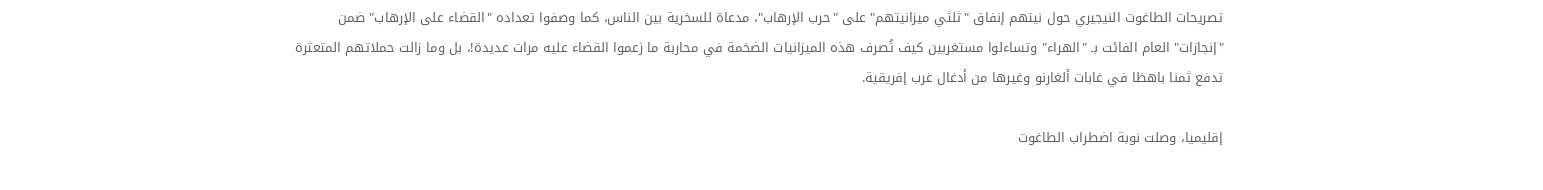تصريحات الطاغوت النيجيري حول نيتهم إنفاق "ثلثي ميزانيتهم" على "حرب الإرهاب"، مدعاة للسخرية بين الناس، كما وصفوا تعداده "القضاء على الإرهاب" ضمن "إنجازات" العام الفائت بـ "الهراء" وتساءلوا مستغربين كيف تُصرف هذه الميزانيات الضخمة في محاربة ما زعموا القضاء عليه مرات عديدة!، بل وما زالت حملاتهم المتعثرة تدفع ثمنا باهظا في غابات ألغارنو وغيرها من أدغال غرب إفريقية.

إقليميا، وصلت نوبة اضطراب الطاغوت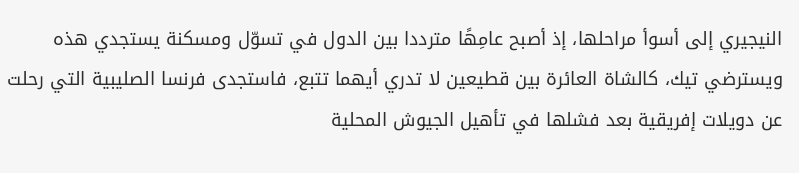النيجيري إلى أسوأ مراحلها، إذ أصبح عامِهًا مترددا بين الدول في تسوّل ومسكنة يستجدي هذه ويسترضي تيك، كالشاة العائرة بين قطيعين لا تدري أيهما تتبع، فاستجدى فرنسا الصليبية التي رحلت عن دويلات إفريقية بعد فشلها في تأهيل الجيوش المحلية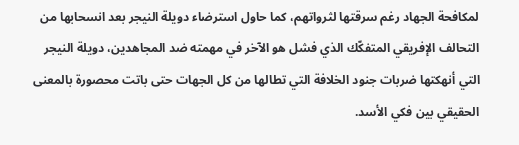لمكافحة الجهاد رغم سرقتها لثرواتهم، كما حاول استرضاء دويلة النيجر بعد انسحابها من التحالف الإفريقي المتفكّك الذي فشل هو الآخر في مهمته ضد المجاهدين، دويلة النيجر التي أنهكتها ضربات جنود الخلافة التي تطالها من كل الجهات حتى باتت محصورة بالمعنى الحقيقي بين فكي الأسد.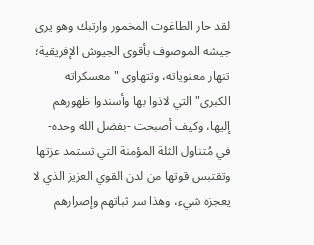لقد حار الطاغوت المخمور وارتبك وهو يرى جيشه الموصوف بأقوى الجيوش الإفريقية؛ تنهار معنوياته، وتتهاوى "معسكراته الكبرى" التي لاذوا بها وأسندوا ظهورهم إليها، وكيف أصبحت -بفضل الله وحده- في مُتناول الثلة المؤمنة التي تستمد عزتها وتقتبس قوتها من لدن القوي العزيز الذي لا يعجزه شيء، وهذا سر ثباتهم وإصرارهم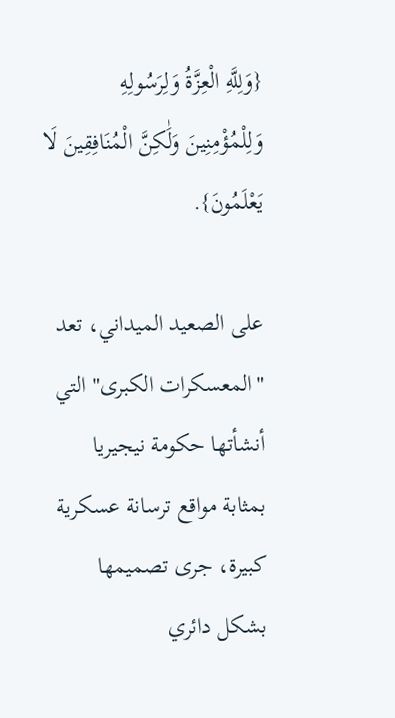{وَلِلَّهِ الْعِزَّةُ وَلِرَسُولِهِ وَلِلْمُؤْمِنِينَ وَلَٰكِنَّ الْمُنَافِقِينَ لَا يَعْلَمُونَ}.

على الصعيد الميداني، تعد "المعسكرات الكبرى" التي أنشأتها حكومة نيجيريا بمثابة مواقع ترسانة عسكرية كبيرة، جرى تصميمها بشكل دائري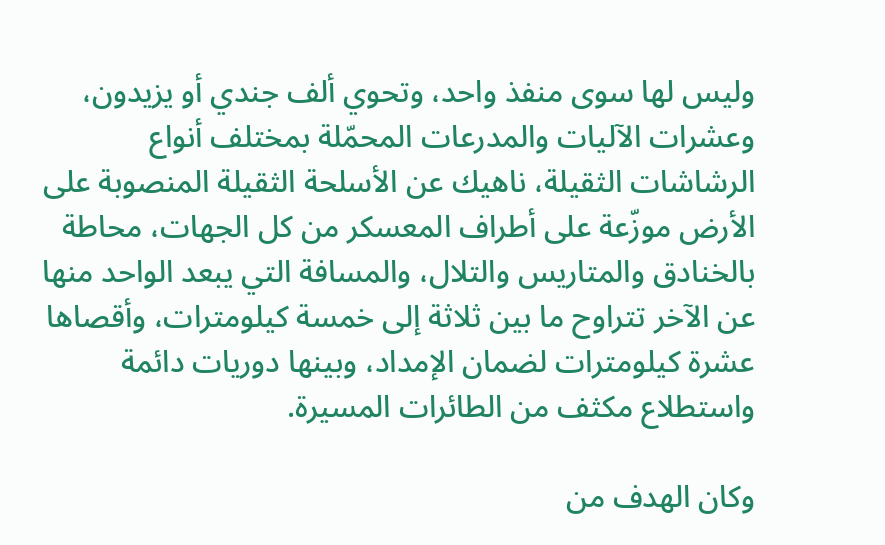وليس لها سوى منفذ واحد، وتحوي ألف جندي أو يزيدون، وعشرات الآليات والمدرعات المحمّلة بمختلف أنواع الرشاشات الثقيلة، ناهيك عن الأسلحة الثقيلة المنصوبة على الأرض موزّعة على أطراف المعسكر من كل الجهات، محاطة بالخنادق والمتاريس والتلال، والمسافة التي يبعد الواحد منها عن الآخر تتراوح ما بين ثلاثة إلى خمسة كيلومترات، وأقصاها عشرة كيلومترات لضمان الإمداد، وبينها دوريات دائمة واستطلاع مكثف من الطائرات المسيرة.

وكان الهدف من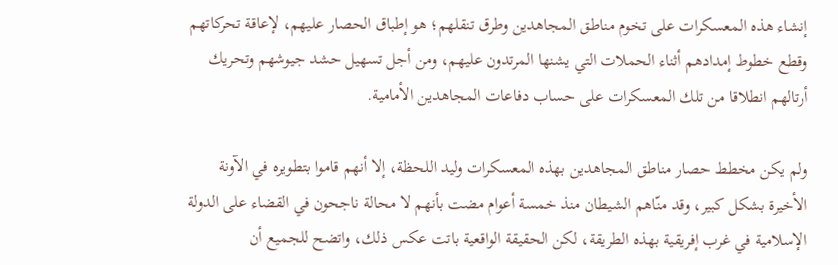إنشاء هذه المعسكرات على تخوم مناطق المجاهدين وطرق تنقلهم؛ هو إطباق الحصار عليهم، لإعاقة تحركاتهم وقطع خطوط إمدادهم أثناء الحملات التي يشنها المرتدون عليهم، ومن أجل تسهيل حشد جيوشهم وتحريك أرتالهم انطلاقا من تلك المعسكرات على حساب دفاعات المجاهدين الأمامية.

ولم يكن مخطط حصار مناطق المجاهدين بهذه المعسكرات وليد اللحظة، إلا أنهم قاموا بتطويره في الآونة الأخيرة بشكل كبير، وقد منّاهم الشيطان منذ خمسة أعوام مضت بأنهم لا محالة ناجحون في القضاء على الدولة الإسلامية في غرب إفريقية بهذه الطريقة، لكن الحقيقة الواقعية باتت عكس ذلك، واتضح للجميع أن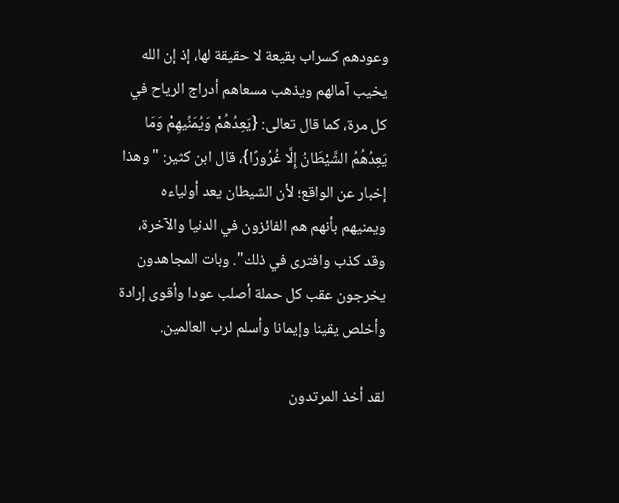وعودهم كسراب بقيعة لا حقيقة لها، إذ إن الله يخيب آمالهم ويذهب مسعاهم أدراج الرياح في كل مرة، كما قال تعالى: {يَعِدُهُمْ وَيُمَنِّيهِمْ وَمَا يَعِدُهُمُ الشَّيْطَانُ إِلَّا غُرُورًا}، قال ابن كثير: "وهذا إخبار عن الواقع؛ لأن الشيطان يعد أولياءه ويمنيهم بأنهم هم الفائزون في الدنيا والآخرة، وقد كذب وافترى في ذلك". وبات المجاهدون يخرجون عقب كل حملة أصلب عودا وأقوى إرادة وأخلص يقينا وإيمانا وأسلم لرب العالمين.

لقد أخذ المرتدون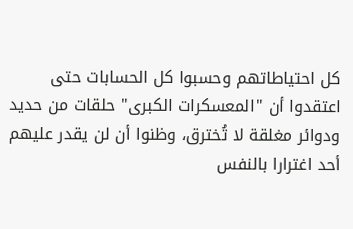كل احتياطاتهم وحسبوا كل الحسابات حتى اعتقدوا أن "المعسكرات الكبرى" حلقات من حديد ودوائر مغلقة لا تُخترق، وظنوا أن لن يقدر عليهم أحد اغترارا بالنفس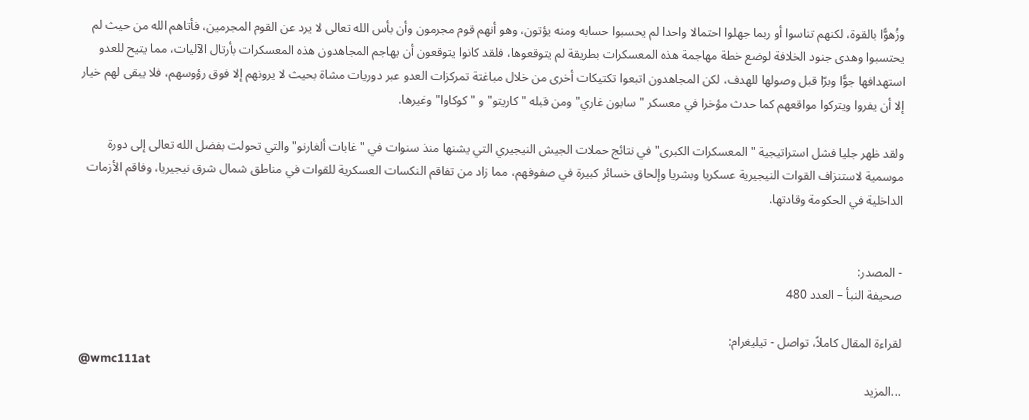وزُهوًّا بالقوة، لكنهم تناسوا أو ربما جهلوا احتمالا واحدا لم يحسبوا حسابه ومنه يؤتون، وهو أنهم قوم مجرمون وأن بأس الله تعالى لا يرد عن القوم المجرمين، فأتاهم الله من حيث لم يحتسبوا وهدى جنود الخلافة لوضع خطة مهاجمة هذه المعسكرات بطريقة لم يتوقعوها، فلقد كانوا يتوقعون أن يهاجم المجاهدون هذه المعسكرات بأرتال الآليات، مما يتيح للعدو استهدافها جوًّا وبرّا قبل وصولها للهدف، لكن المجاهدون اتبعوا تكتيكات أخرى من خلال مباغتة تمركزات العدو عبر دوريات مشاة بحيث لا يرونهم إلا فوق رؤوسهم، فلا يبقى لهم خيار إلا أن يفروا ويتركوا مواقعهم كما حدث مؤخرا في معسكر "سابون غاري" ومن قبله "كاريتو" و "كوكاوا" وغيرها.

ولقد ظهر جليا فشل استراتيجية "المعسكرات الكبرى" في نتائج حملات الجيش النيجيري التي يشنها منذ سنوات في "غابات ألغارنو" والتي تحولت بفضل الله تعالى إلى دورة موسمية لاستنزاف القوات النيجيرية عسكريا وبشريا وإلحاق خسائر كبيرة في صفوفهم، مما زاد من تفاقم النكسات العسكرية للقوات في مناطق شمال شرق نيجيريا، وفاقم الأزمات الداخلية في الحكومة وقادتها.


- المصدر:
صحيفة النبأ – العدد 480

لقراءة المقال كاملاً، تواصل - تيليغرام:
@wmc111at
...المزيد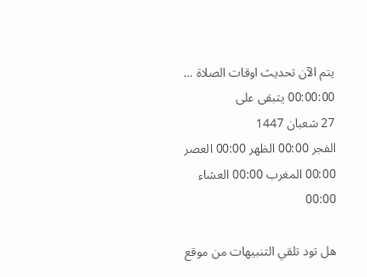يتم الآن تحديث اوقات الصلاة ...
00:00:00 يتبقى على
27 شعبان 1447
الفجر 00:00 الظهر 00:00 العصر 00:00 المغرب 00:00 العشاء 00:00

هل تود تلقي التنبيهات من موقع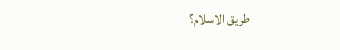طريق الاسلام؟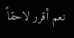نعم أقرر لاحقاً